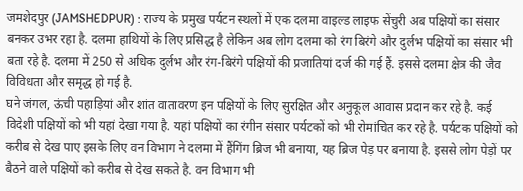जमशेदपुर (JAMSHEDPUR) : राज्य के प्रमुख पर्यटन स्थलों में एक दलमा वाइल्ड लाइफ सेंचुरी अब पक्षियों का संसार बनकर उभर रहा है. दलमा हाथियों के लिए प्रसिद्ध है लेकिन अब लोग दलमा को रंग बिरंगे और दुर्लभ पक्षियों का संसार भी बता रहे है. दलमा में 250 से अधिक दुर्लभ और रंग-बिरंगे पक्षियों की प्रजातियां दर्ज की गई हैं. इससे दलमा क्षेत्र की जैव विविधता और समृद्ध हो गई है.
घने जंगल, ऊंची पहाड़ियां और शांत वातावरण इन पक्षियों के लिए सुरक्षित और अनुकूल आवास प्रदान कर रहे है. कई विदेशी पक्षियों को भी यहां देखा गया है. यहां पक्षियों का रंगीन संसार पर्यटकों को भी रोमांचित कर रहे है. पर्यटक पक्षियों को करीब से देख पाए इसके लिए वन विभाग ने दलमा में हैंगिंग ब्रिज भी बनाया, यह ब्रिज पेड़ पर बनाया है. इससे लोग पेड़ों पर बैठने वाले पक्षियों को करीब से देख सकते है. वन विभाग भी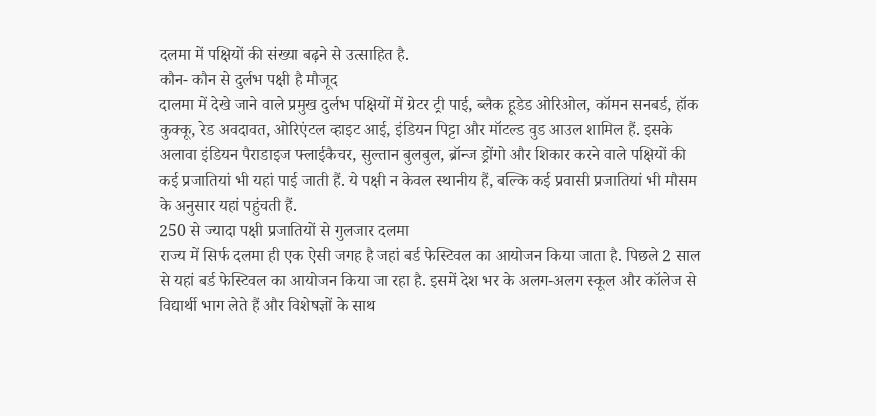दलमा में पक्षियों की संख्या बढ़ने से उत्साहित है.
कौन- कौन से दुर्लभ पक्षी है मौजूद
दालमा में देखे जाने वाले प्रमुख दुर्लभ पक्षियों में ग्रेटर ट्री पाई, ब्लैक हूडेड ओरिओल, कॉमन सनबर्ड, हॉक कुक्कू, रेड अवदावत, ओरिएंटल व्हाइट आई, इंडियन पिट्टा और मॉटल्ड वुड आउल शामिल हैं. इसके अलावा इंडियन पैराडाइज फ्लाईकैचर, सुल्तान बुलबुल, ब्रॉन्ज ड्रोंगो और शिकार करने वाले पक्षियों की कई प्रजातियां भी यहां पाई जाती हैं. ये पक्षी न केवल स्थानीय हैं, बल्कि कई प्रवासी प्रजातियां भी मौसम के अनुसार यहां पहुंचती हैं.
250 से ज्यादा पक्षी प्रजातियों से गुलजार दलमा
राज्य में सिर्फ दलमा ही एक ऐसी जगह है जहां बर्ड फेस्टिवल का आयोजन किया जाता है. पिछले 2 साल से यहां बर्ड फेस्टिवल का आयोजन किया जा रहा है. इसमें देश भर के अलग-अलग स्कूल और कॉलेज से विद्यार्थी भाग लेते हैं और विशेषज्ञों के साथ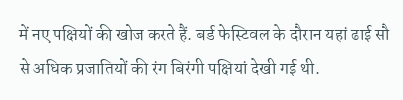में नए पक्षियों की खोज करते हैं. बर्ड फेस्टिवल के दौरान यहां ढाई सौ से अधिक प्रजातियों की रंग बिरंगी पक्षियां देखी गई थी.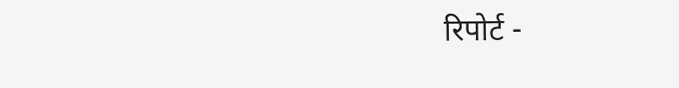रिपोर्ट -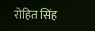रोहित सिंह